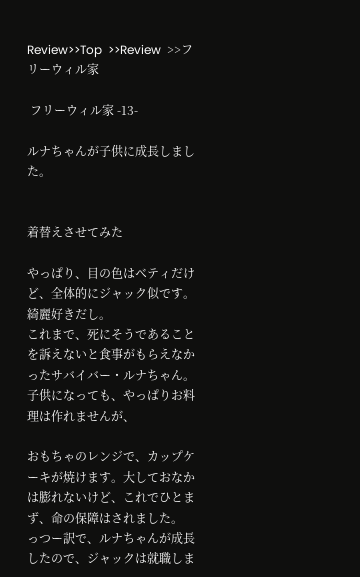Review>>Top  >>Review  >>フリーウィル家

 フリーウィル家 -13-

ルナちゃんが子供に成長しました。


着替えさせてみた

やっぱり、目の色はベティだけど、全体的にジャック似です。綺麗好きだし。
これまで、死にそうであることを訴えないと食事がもらえなかったサバイバー・ルナちゃん。子供になっても、やっぱりお料理は作れませんが、

おもちゃのレンジで、カップケーキが焼けます。大しておなかは膨れないけど、これでひとまず、命の保障はされました。
っつー訳で、ルナちゃんが成長したので、ジャックは就職しま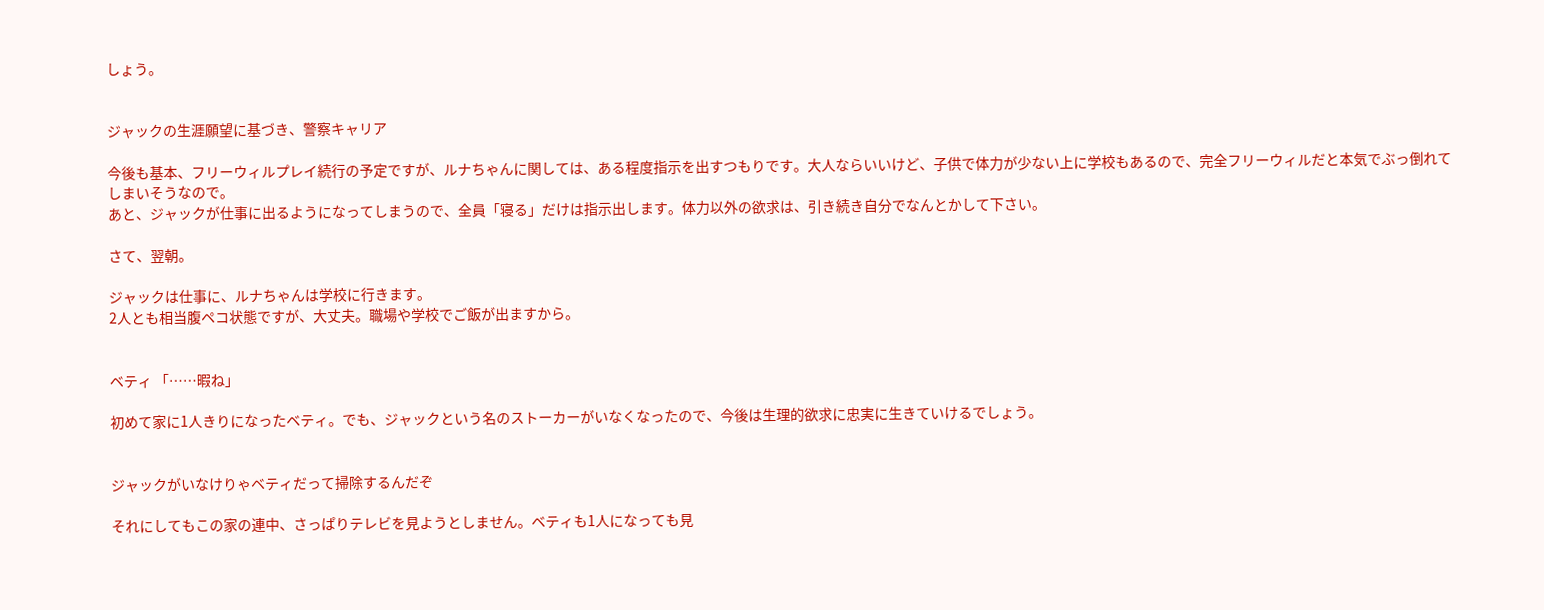しょう。


ジャックの生涯願望に基づき、警察キャリア

今後も基本、フリーウィルプレイ続行の予定ですが、ルナちゃんに関しては、ある程度指示を出すつもりです。大人ならいいけど、子供で体力が少ない上に学校もあるので、完全フリーウィルだと本気でぶっ倒れてしまいそうなので。
あと、ジャックが仕事に出るようになってしまうので、全員「寝る」だけは指示出します。体力以外の欲求は、引き続き自分でなんとかして下さい。

さて、翌朝。

ジャックは仕事に、ルナちゃんは学校に行きます。
2人とも相当腹ペコ状態ですが、大丈夫。職場や学校でご飯が出ますから。


ベティ 「……暇ね」

初めて家に1人きりになったベティ。でも、ジャックという名のストーカーがいなくなったので、今後は生理的欲求に忠実に生きていけるでしょう。


ジャックがいなけりゃベティだって掃除するんだぞ

それにしてもこの家の連中、さっぱりテレビを見ようとしません。ベティも1人になっても見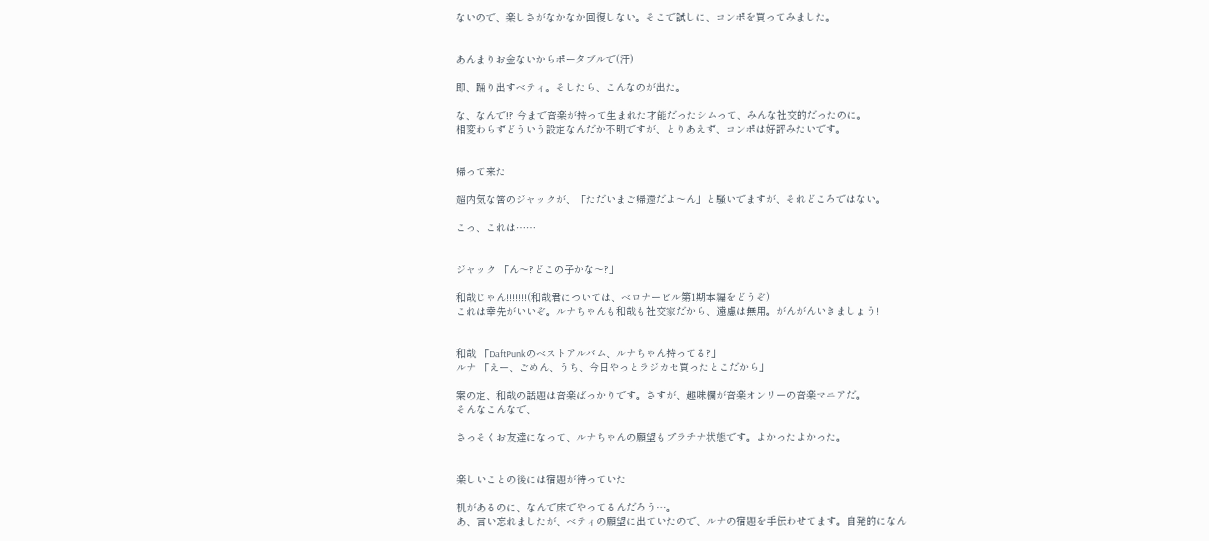ないので、楽しさがなかなか回復しない。そこで試しに、コンポを買ってみました。


あんまりお金ないからポータブルで(汗)

即、踊り出すベティ。そしたら、こんなのが出た。

な、なんで!? 今まで音楽が持って生まれた才能だったシムって、みんな社交的だったのに。
相変わらずどういう設定なんだか不明ですが、とりあえず、コンポは好評みたいです。


帰って来た

超内気な筈のジャックが、「ただいまご帰還だよ〜ん」と騒いでますが、それどころではない。

こっ、これは……


ジャック 「ん〜?どこの子かな〜?」

和哉じゃん!!!!!!!(和哉君については、ベロナービル第1期本編をどうぞ)
これは幸先がいいぞ。ルナちゃんも和哉も社交家だから、遠慮は無用。がんがんいきましょう!


和哉 「DaftPunkのベストアルバム、ルナちゃん持ってる?」
ルナ 「えー、ごめん、うち、今日やっとラジカセ買ったとこだから」

案の定、和哉の話題は音楽ばっかりです。さすが、趣味欄が音楽オンリーの音楽マニアだ。
そんなこんなで、

さっそくお友達になって、ルナちゃんの願望もプラチナ状態です。よかったよかった。


楽しいことの後には宿題が待っていた

机があるのに、なんで床でやってるんだろう…。
あ、言い忘れましたが、ベティの願望に出ていたので、ルナの宿題を手伝わせてます。自発的になん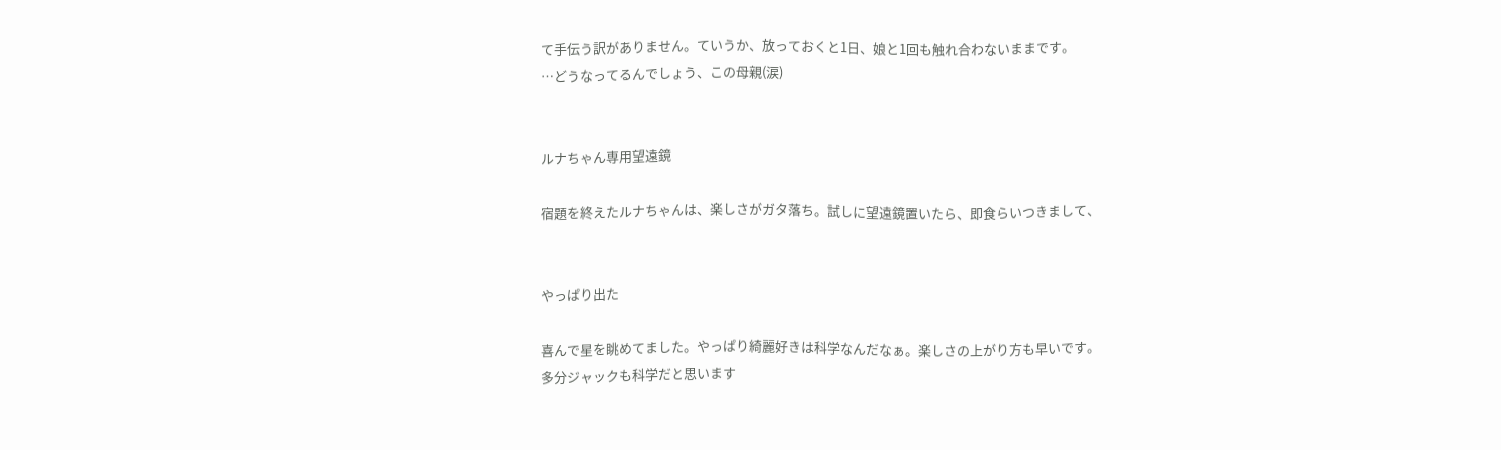て手伝う訳がありません。ていうか、放っておくと1日、娘と1回も触れ合わないままです。
…どうなってるんでしょう、この母親(涙)


ルナちゃん専用望遠鏡

宿題を終えたルナちゃんは、楽しさがガタ落ち。試しに望遠鏡置いたら、即食らいつきまして、


やっぱり出た

喜んで星を眺めてました。やっぱり綺麗好きは科学なんだなぁ。楽しさの上がり方も早いです。
多分ジャックも科学だと思います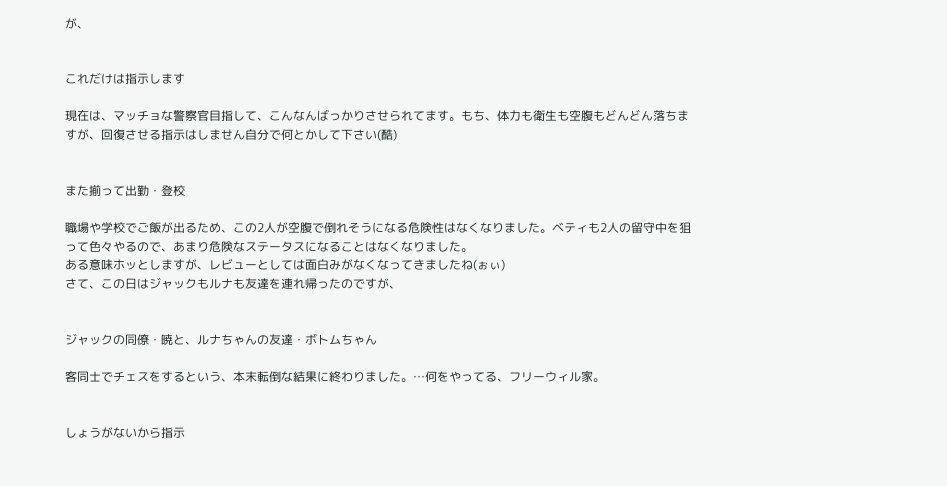が、


これだけは指示します

現在は、マッチョな警察官目指して、こんなんばっかりさせられてます。もち、体力も衛生も空腹もどんどん落ちますが、回復させる指示はしません自分で何とかして下さい(酷)


また揃って出勤・登校

職場や学校でご飯が出るため、この2人が空腹で倒れそうになる危険性はなくなりました。ベティも2人の留守中を狙って色々やるので、あまり危険なステータスになることはなくなりました。
ある意味ホッとしますが、レビューとしては面白みがなくなってきましたね(ぉぃ)
さて、この日はジャックもルナも友達を連れ帰ったのですが、


ジャックの同僚・暁と、ルナちゃんの友達・ボトムちゃん

客同士でチェスをするという、本末転倒な結果に終わりました。…何をやってる、フリーウィル家。


しょうがないから指示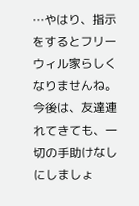…やはり、指示をするとフリーウィル家らしくなりませんね。今後は、友達連れてきても、一切の手助けなしにしましょ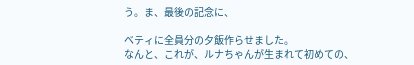う。ま、最後の記念に、

ベティに全員分の夕飯作らせました。
なんと、これが、ルナちゃんが生まれて初めての、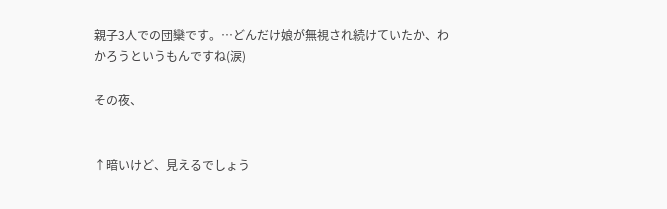親子3人での団欒です。…どんだけ娘が無視され続けていたか、わかろうというもんですね(涙)

その夜、


↑暗いけど、見えるでしょう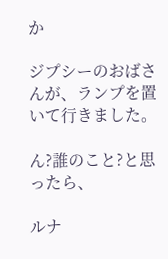か

ジプシーのおばさんが、ランプを置いて行きました。

ん?誰のこと?と思ったら、

ルナ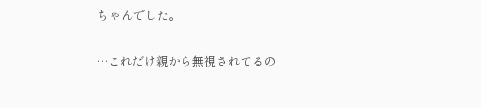ちゃんでした。

…これだけ親から無視されてるの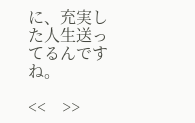に、充実した人生送ってるんですね。

<<    >>